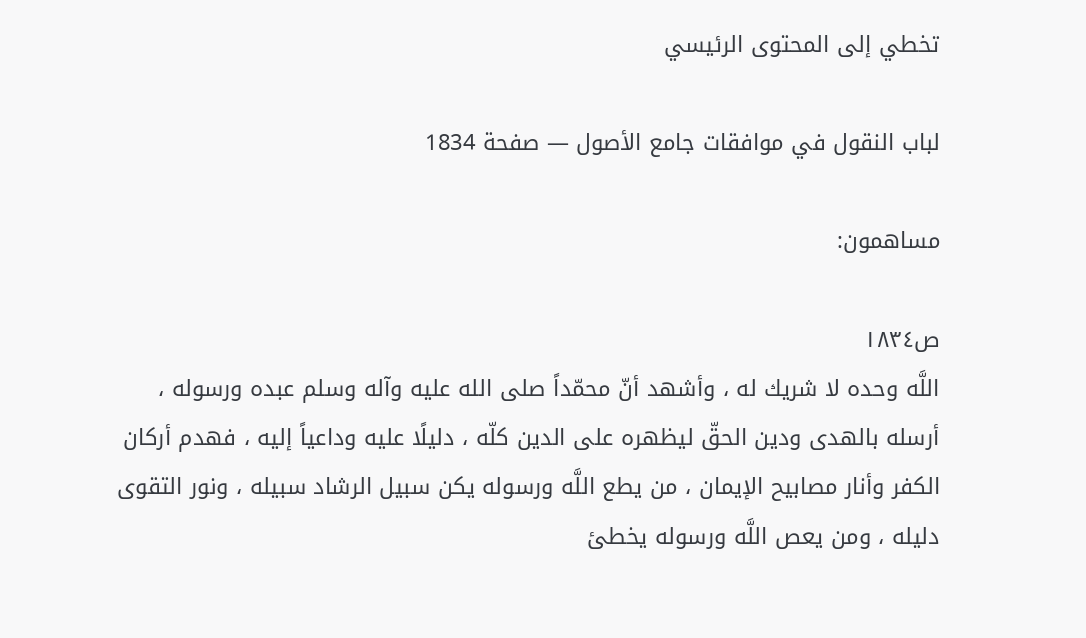تخطي إلى المحتوى الرئيسي

لباب النقول في موافقات جامع الأصول — صفحة 1834

مساهمون:

ص١٨٣٤
اللَّه وحده لا شريك له ، وأشهد أنّ محمّداً صلى الله عليه وآله وسلم عبده ورسوله ، أرسله بالهدى ودين الحقّ ليظهره على الدين كلّه ، دليلًا عليه وداعياً إليه ، فهدم أركان الكفر وأنار مصابيح الإيمان ، من يطع اللَّه ورسوله يكن سبيل الرشاد سبيله ، ونور التقوى دليله ، ومن يعص اللَّه ورسوله يخطئ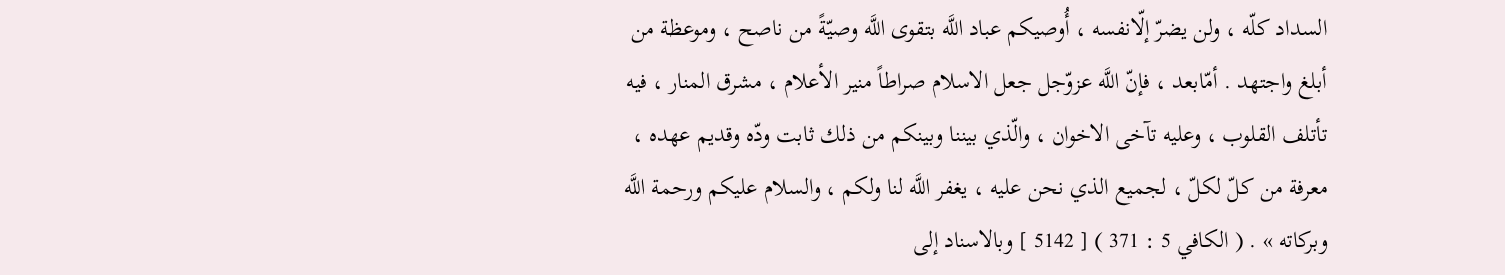السداد كلّه ، ولن يضرّ إلّانفسه ، أُوصيكم عباد اللَّه بتقوى اللَّه وصيّةً من ناصح ، وموعظة من أبلغ واجتهد . أمّابعد ، فإنّ اللَّه عزوّجل جعل الاسلام صراطاً منير الأعلام ، مشرق المنار ، فيه تأتلف القلوب ، وعليه تآخى الاخوان ، والّذي بيننا وبينكم من ذلك ثابت ودّه وقديم عهده ، معرفة من كلّ لكلّ ، لجميع الذي نحن عليه ، يغفر اللَّه لنا ولكم ، والسلام عليكم ورحمة اللَّه وبركاته » . ( الكافي 5 : 371 ) [ 5142 ] وبالاسناد إلى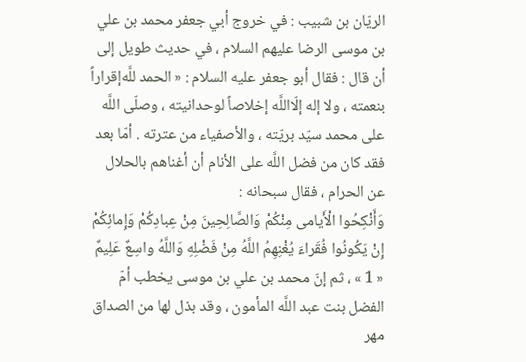الريّان بن شبيب : في خروج أبي جعفر محمد بن علي بن موسى الرضا عليهم السلام ، في حديث طويل إلى أن قال : فقال أبو جعفر عليه السلام : « الحمد للَّه‌إقراراً بنعمته ، ولا إله إلّااللَّه إخلاصاً لوحدانيته ، وصلّى اللَّه على محمد سيّد بريّته ، والأصفياء من عترته . أمّا بعد فقد كان من فضل اللَّه على الأنام أن أغناهم بالحلال عن الحرام ، فقال سبحانه :
وَأَنْكِحُوا الْأَيامى مِنْكُمْ وَالصَّالِحِينَ مِنْ عِبادِكُمْ وَإِمائِكُمْ إِنْ يَكُونُوا فُقَراءَ يُغْنِهِمُ اللَّهُ مِنْ فَضْلِهِ وَاللَّهُ واسِعٌ عَلِيمٌ
« 1 » ، ثم إنّ محمد بن علي بن موسى يخطب أمّ الفضل بنت عبد اللَّه المأمون ، وقد بذل لها من الصداق مهر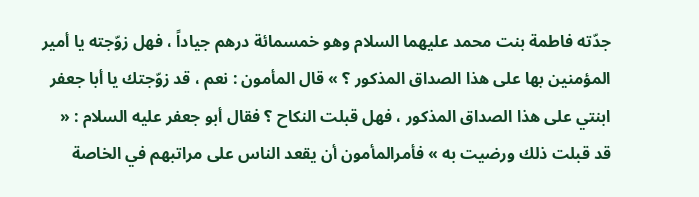جدّته فاطمة بنت محمد عليهما السلام وهو خمسمائة درهم جياداً ، فهل زوّجته يا أمير المؤمنين بها على هذا الصداق المذكور ؟ » قال المأمون : نعم ، قد زوّجتك يا أبا جعفر ابنتي على هذا الصداق المذكور ، فهل قبلت النكاح ؟ فقال أبو جعفر عليه السلام : « قد قبلت ذلك ورضيت به » فأمرالمأمون أن يقعد الناس على مراتبهم في الخاصة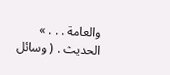والعامة . . . » الحديث . ( وسائل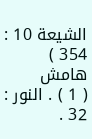الشيعة 10 : 354 )
هامش
( 1 ) . النور : 32 .